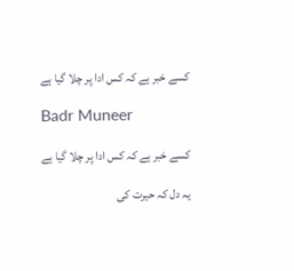کسے خبر ہے کہ کس ادا پر چلا گیا ہے

Badr Muneer

کسے خبر ہے کہ کس ادا پر چلا گیا ہے

یہ دل کہ حیرت کی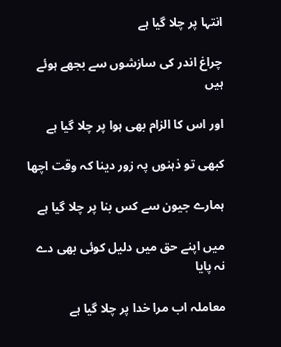انتہا پر چلا گیا ہے

چراغ اندر کی سازشوں سے بجھے ہوئے ہیں

اور اس کا الزام بھی ہوا پر چلا گیا ہے

کبھی تو ذہنوں پہ زور دینا کہ وقت اچھا

ہمارے جیون سے کس بنا پر چلا گیا ہے

میں اپنے حق میں دلیل کوئی بھی دے نہ پایا

معاملہ اب مرا خدا پر چلا گیا ہے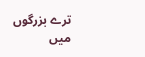ترے بزرگوں میں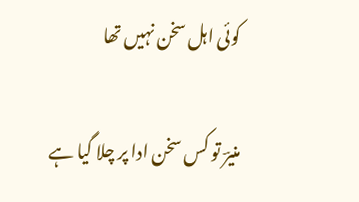کوئی اہل سخن نہیں تھا

منیرؔ تو کس سخن ادا پر چلا گیا ہے